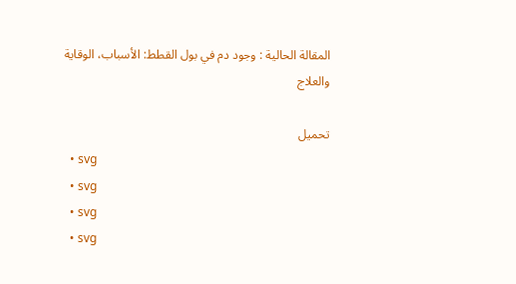المقالة الحالية : وجود دم في بول القطط: الأسباب، الوقاية والعلاج

تحميل
  • svg
  • svg
  • svg
  • svg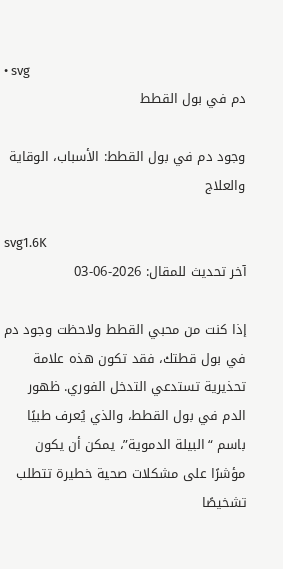• svg
دم في بول القطط

وجود دم في بول القطط: الأسباب، الوقاية والعلاج

svg1.6K
آخر تحديث للمقال: 2026-06-03

إذا كنت من محبي القطط ولاحظت وجود دم في بول قطتك، فقد تكون هذه علامة تحذيرية تستدعي التدخل الفوري. ظهور الدم في بول القطط، والذي يُعرف طبيًا باسم “البيلة الدموية”، يمكن أن يكون مؤشرًا على مشكلات صحية خطيرة تتطلب تشخيصًا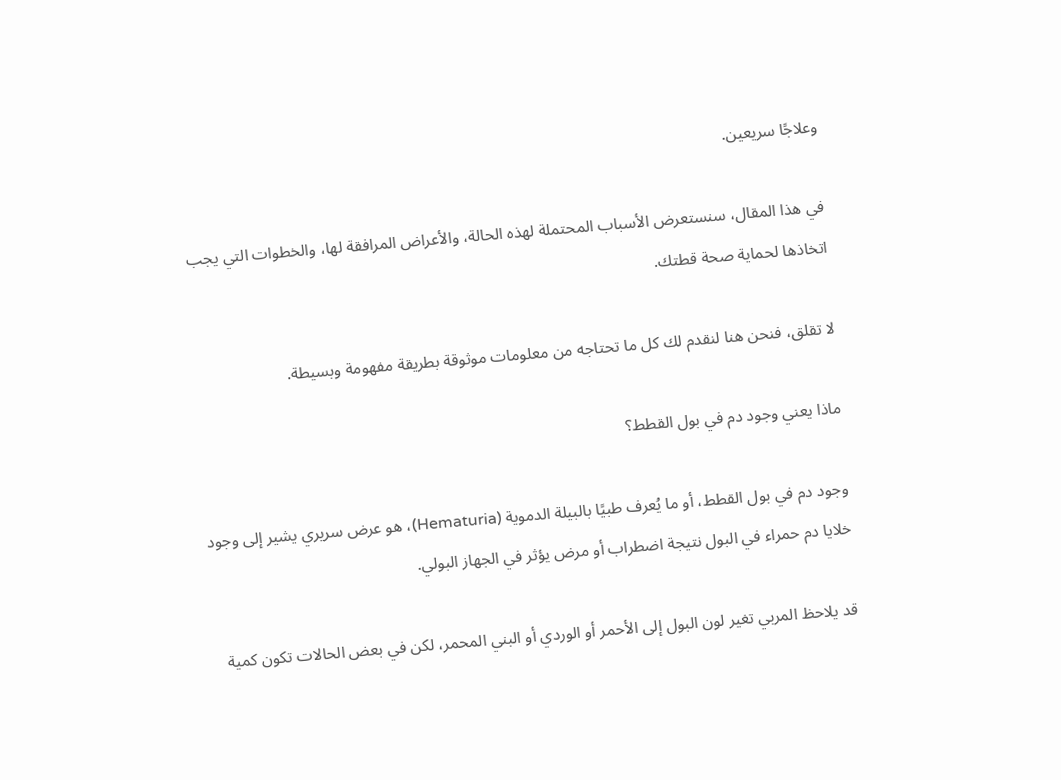وعلاجًا سريعين.

في هذا المقال، سنستعرض الأسباب المحتملة لهذه الحالة، والأعراض المرافقة لها، والخطوات التي يجب اتخاذها لحماية صحة قطتك.

لا تقلق، فنحن هنا لنقدم لك كل ما تحتاجه من معلومات موثوقة بطريقة مفهومة وبسيطة.

ماذا يعني وجود دم في بول القطط؟

وجود دم في بول القطط، أو ما يُعرف طبيًا بالبيلة الدموية (Hematuria)، هو عرض سريري يشير إلى وجود خلايا دم حمراء في البول نتيجة اضطراب أو مرض يؤثر في الجهاز البولي.

قد يلاحظ المربي تغير لون البول إلى الأحمر أو الوردي أو البني المحمر، لكن في بعض الحالات تكون كمية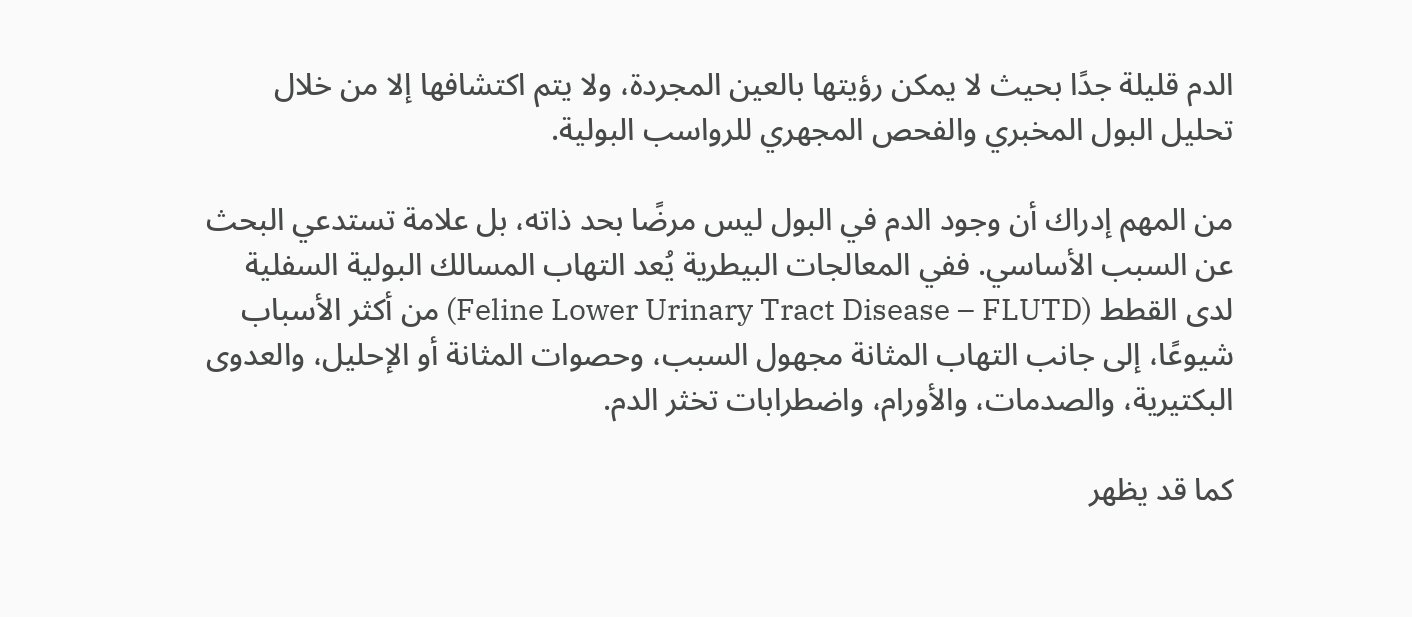الدم قليلة جدًا بحيث لا يمكن رؤيتها بالعين المجردة، ولا يتم اكتشافها إلا من خلال تحليل البول المخبري والفحص المجهري للرواسب البولية.

من المهم إدراك أن وجود الدم في البول ليس مرضًا بحد ذاته، بل علامة تستدعي البحث عن السبب الأساسي. ففي المعالجات البيطرية يُعد التهاب المسالك البولية السفلية لدى القطط (Feline Lower Urinary Tract Disease – FLUTD) من أكثر الأسباب شيوعًا، إلى جانب التهاب المثانة مجهول السبب، وحصوات المثانة أو الإحليل، والعدوى البكتيرية، والصدمات، والأورام، واضطرابات تخثر الدم.

كما قد يظهر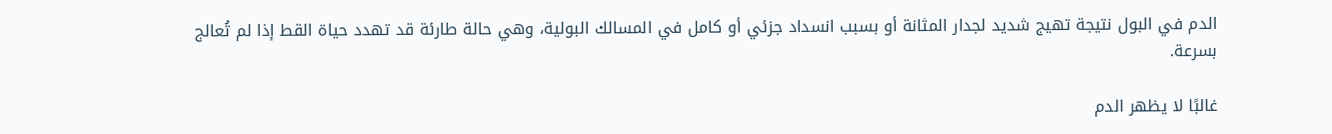الدم في البول نتيجة تهيج شديد لجدار المثانة أو بسبب انسداد جزئي أو كامل في المسالك البولية، وهي حالة طارئة قد تهدد حياة القط إذا لم تُعالج بسرعة.

غالبًا لا يظهر الدم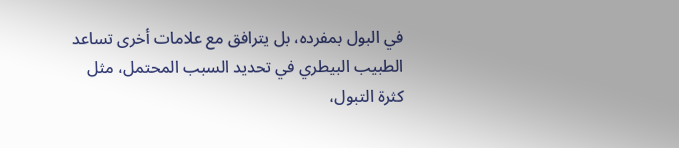في البول بمفرده، بل يترافق مع علامات أخرى تساعد الطبيب البيطري في تحديد السبب المحتمل، مثل كثرة التبول،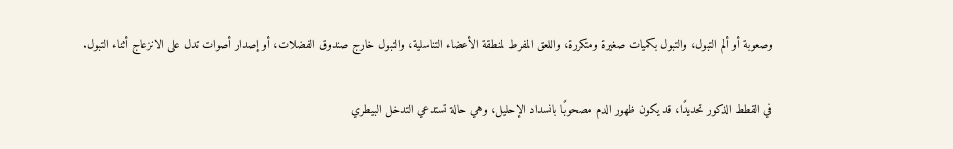وصعوبة أو ألم التبول، والتبول بكميات صغيرة ومتكررة، واللعق المفرط لمنطقة الأعضاء التناسلية، والتبول خارج صندوق الفضلات، أو إصدار أصوات تدل على الانزعاج أثناء التبول.

في القطط الذكور تحديدًا، قد يكون ظهور الدم مصحوبًا بانسداد الإحليل، وهي حالة تستدعي التدخل البيطري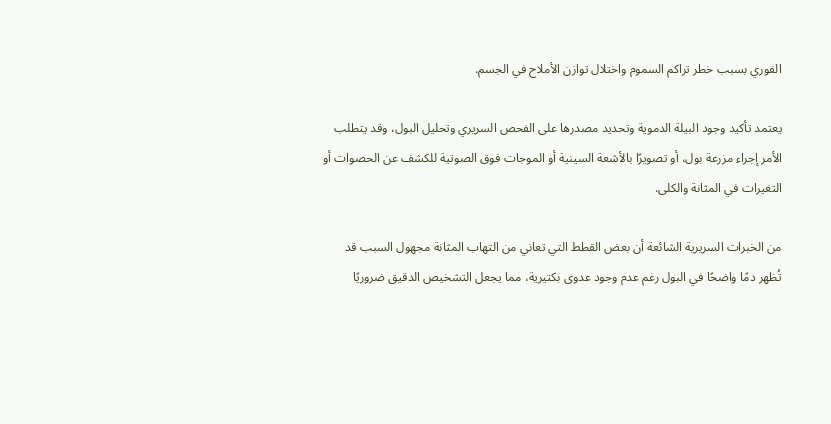الفوري بسبب خطر تراكم السموم واختلال توازن الأملاح في الجسم.

يعتمد تأكيد وجود البيلة الدموية وتحديد مصدرها على الفحص السريري وتحليل البول، وقد يتطلب الأمر إجراء مزرعة بول، أو تصويرًا بالأشعة السينية أو الموجات فوق الصوتية للكشف عن الحصوات أو التغيرات في المثانة والكلى.

من الخبرات السريرية الشائعة أن بعض القطط التي تعاني من التهاب المثانة مجهول السبب قد تُظهر دمًا واضحًا في البول رغم عدم وجود عدوى بكتيرية، مما يجعل التشخيص الدقيق ضروريًا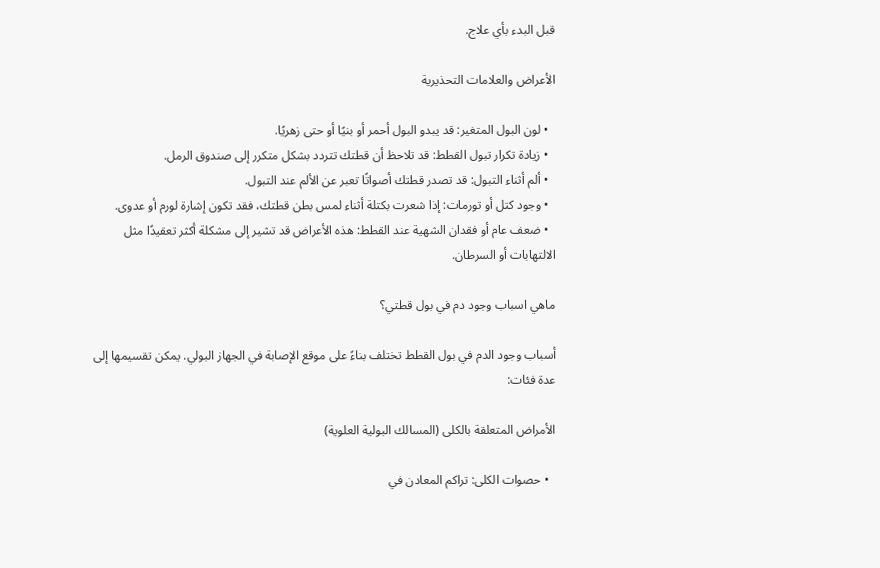قبل البدء بأي علاج.

الأعراض والعلامات التحذيرية

  • لون البول المتغير: قد يبدو البول أحمر أو بنيًا أو حتى زهريًا.
  • زيادة تكرار تبول القطط: قد تلاحظ أن قطتك تتردد بشكل متكرر إلى صندوق الرمل.
  • ألم أثناء التبول: قد تصدر قطتك أصواتًا تعبر عن الألم عند التبول.
  • وجود كتل أو تورمات: إذا شعرت بكتلة أثناء لمس بطن قطتك، فقد تكون إشارة لورم أو عدوى.
  • ضعف عام أو فقدان الشهية عند القطط: هذه الأعراض قد تشير إلى مشكلة أكثر تعقيدًا مثل الالتهابات أو السرطان.

ماهي اسباب وجود دم في بول قطتي؟

أسباب وجود الدم في بول القطط تختلف بناءً على موقع الإصابة في الجهاز البولي. يمكن تقسيمها إلى عدة فئات:

الأمراض المتعلقة بالكلى (المسالك البولية العلوية)

  • حصوات الكلى: تراكم المعادن في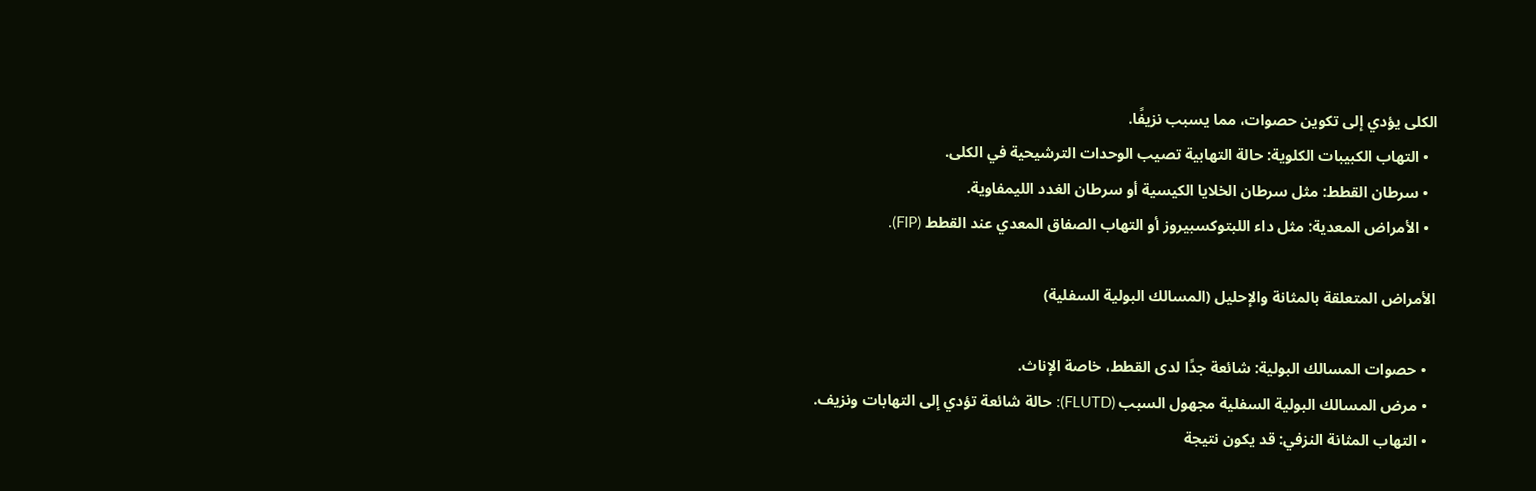الكلى يؤدي إلى تكوين حصوات، مما يسبب نزيفًا.
  • التهاب الكبيبات الكلوية: حالة التهابية تصيب الوحدات الترشيحية في الكلى.
  • سرطان القطط: مثل سرطان الخلايا الكيسية أو سرطان الغدد الليمفاوية.
  • الأمراض المعدية: مثل داء اللبتوكسبيروز أو التهاب الصفاق المعدي عند القطط (FIP).

الأمراض المتعلقة بالمثانة والإحليل (المسالك البولية السفلية)

  • حصوات المسالك البولية: شائعة جدًا لدى القطط، خاصة الإناث.
  • مرض المسالك البولية السفلية مجهول السبب (FLUTD): حالة شائعة تؤدي إلى التهابات ونزيف.
  • التهاب المثانة النزفي: قد يكون نتيجة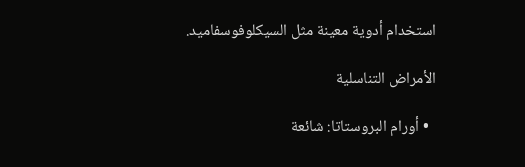استخدام أدوية معينة مثل السيكلوفوسفاميد.

الأمراض التناسلية

  • أورام البروستاتا: شائعة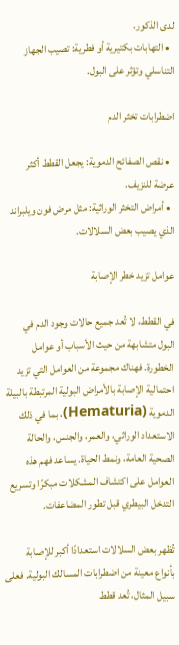لدى الذكور.
  • التهابات بكتيرية أو فطرية: تصيب الجهاز التناسلي وتؤثر على البول.

اضطرابات تخثر الدم

  • نقص الصفائح الدموية: يجعل القطط أكثر عرضة للنزيف.
  • أمراض التخثر الوراثية: مثل مرض فون ويلبراند الذي يصيب بعض السلالات.

عوامل تزيد خطر الإصابة

في القطط، لا تُعد جميع حالات وجود الدم في البول متشابهة من حيث الأسباب أو عوامل الخطورة. فهناك مجموعة من العوامل التي تزيد احتمالية الإصابة بالأمراض البولية المرتبطة بالبيلة الدموية (Hematuria)، بما في ذلك الاستعداد الوراثي، والعمر، والجنس، والحالة الصحية العامة، ونمط الحياة. يساعد فهم هذه العوامل على اكتشاف المشكلات مبكرًا وتسريع التدخل البيطري قبل تطور المضاعفات.

تُظهر بعض السلالات استعدادًا أكبر للإصابة بأنواع معينة من اضطرابات المسالك البولية. فعلى سبيل المثال، تُعد قطط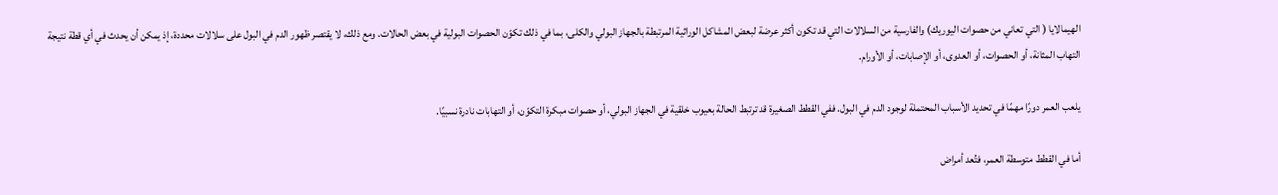الهيمالايا ( التي تعاني من حصوات اليوريك) والفارسية من السلالات التي قد تكون أكثر عرضة لبعض المشاكل الوراثية المرتبطة بالجهاز البولي والكلى، بما في ذلك تكوّن الحصوات البولية في بعض الحالات. ومع ذلك، لا يقتصر ظهور الدم في البول على سلالات محددة، إذ يمكن أن يحدث في أي قطة نتيجة التهاب المثانة، أو الحصوات، أو العدوى، أو الإصابات، أو الأورام.

يلعب العمر دورًا مهمًا في تحديد الأسباب المحتملة لوجود الدم في البول. ففي القطط الصغيرة قد ترتبط الحالة بعيوب خلقية في الجهاز البولي، أو حصوات مبكرة التكوّن، أو التهابات نادرة نسبيًا.

أما في القطط متوسطة العمر، فتُعد أمراض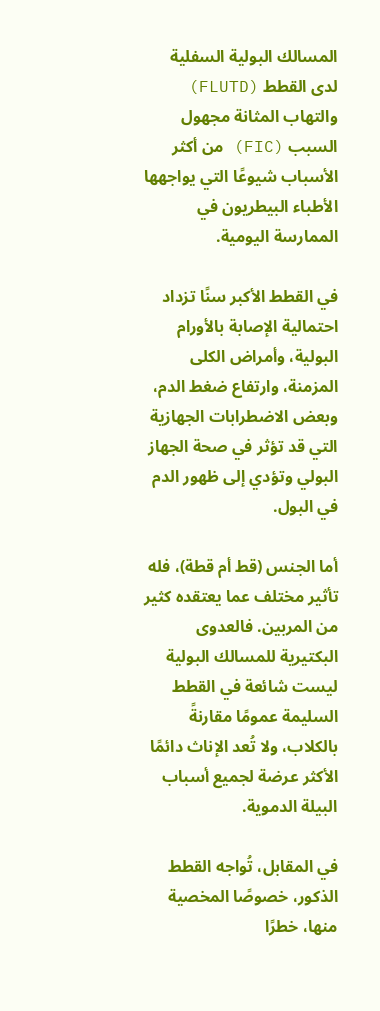المسالك البولية السفلية لدى القطط (FLUTD) والتهاب المثانة مجهول السبب (FIC) من أكثر الأسباب شيوعًا التي يواجهها الأطباء البيطريون في الممارسة اليومية.

في القطط الأكبر سنًا تزداد احتمالية الإصابة بالأورام البولية، وأمراض الكلى المزمنة، وارتفاع ضغط الدم، وبعض الاضطرابات الجهازية التي قد تؤثر في صحة الجهاز البولي وتؤدي إلى ظهور الدم في البول.

أما الجنس (قط أم قطة)، فله تأثير مختلف عما يعتقده كثير من المربين. فالعدوى البكتيرية للمسالك البولية ليست شائعة في القطط السليمة عمومًا مقارنةً بالكلاب، ولا تُعد الإناث دائمًا الأكثر عرضة لجميع أسباب البيلة الدموية.

في المقابل، تُواجه القطط الذكور، خصوصًا المخصية منها، خطرًا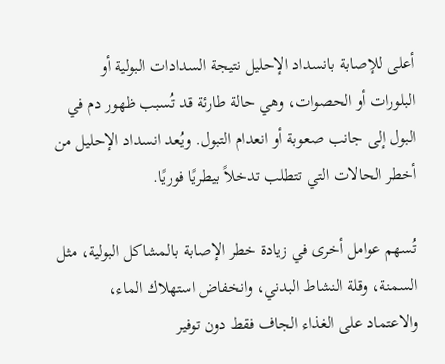أعلى للإصابة بانسداد الإحليل نتيجة السدادات البولية أو البلورات أو الحصوات، وهي حالة طارئة قد تُسبب ظهور دم في البول إلى جانب صعوبة أو انعدام التبول. ويُعد انسداد الإحليل من أخطر الحالات التي تتطلب تدخلاً بيطريًا فوريًا.

تُسهم عوامل أخرى في زيادة خطر الإصابة بالمشاكل البولية، مثل السمنة، وقلة النشاط البدني، وانخفاض استهلاك الماء، والاعتماد على الغذاء الجاف فقط دون توفير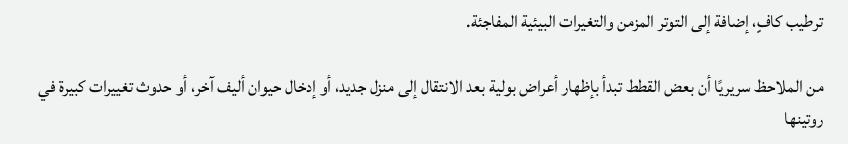ترطيب كافٍ، إضافة إلى التوتر المزمن والتغيرات البيئية المفاجئة.

من الملاحظ سريريًا أن بعض القطط تبدأ بإظهار أعراض بولية بعد الانتقال إلى منزل جديد، أو إدخال حيوان أليف آخر، أو حدوث تغييرات كبيرة في روتينها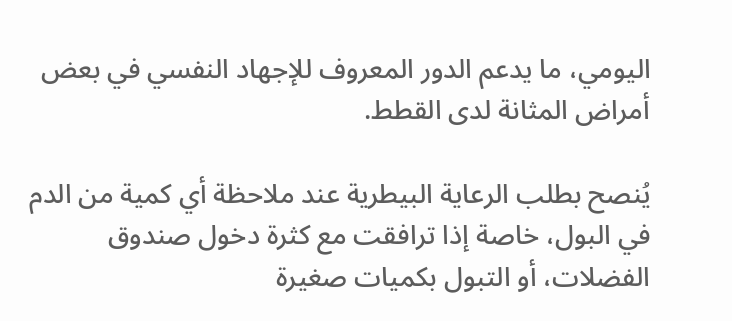اليومي، ما يدعم الدور المعروف للإجهاد النفسي في بعض أمراض المثانة لدى القطط.

يُنصح بطلب الرعاية البيطرية عند ملاحظة أي كمية من الدم في البول، خاصة إذا ترافقت مع كثرة دخول صندوق الفضلات، أو التبول بكميات صغيرة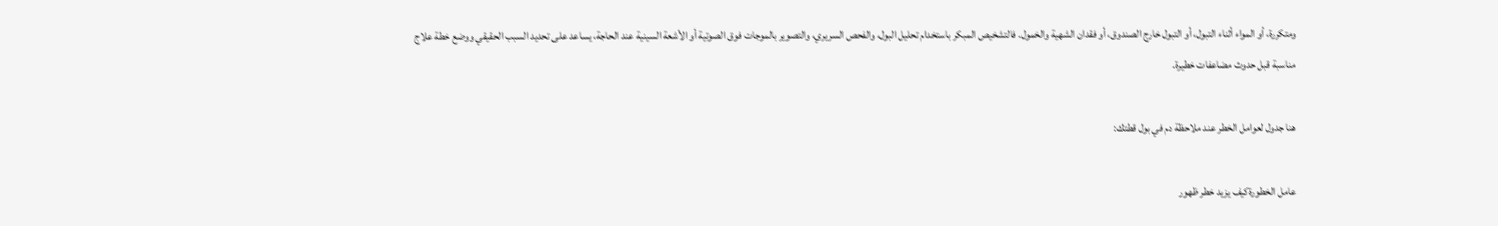ومتكررة، أو المواء أثناء التبول، أو التبول خارج الصندوق، أو فقدان الشهية والخمول. فالتشخيص المبكر باستخدام تحليل البول، والفحص السريري، والتصوير بالموجات فوق الصوتية أو الأشعة السينية عند الحاجة، يساعد على تحديد السبب الحقيقي ووضع خطة علاج مناسبة قبل حدوث مضاعفات خطيرة.

هنا جدول لعوامل الخطر عند ملاحظة دم في بول قطتك:

عامل الخطورةكيف يزيد خطر ظهور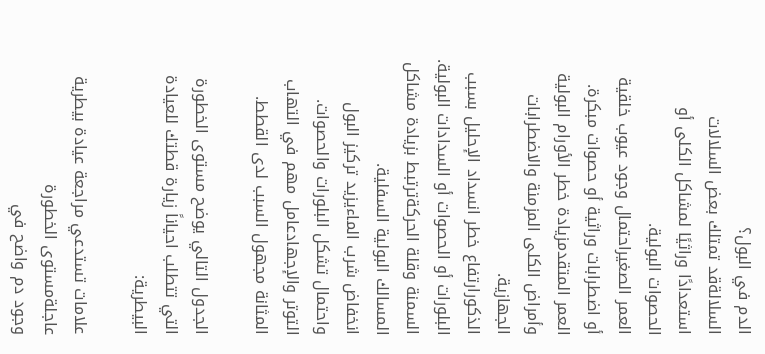الدم في البول؟
السلالةقد تمتلك بعض السلالات استعدادًا وراثيًا لمشاكل الكلى أو الحصوات البولية.
العمر الصغيراحتمال وجود عيوب خلقية أو اضطرابات وراثية أو حصوات مبكرة.
العمر المتقدمزيادة خطر الأورام البولية وأمراض الكلى المزمنة والاضطرابات الجهازية.
الذكورارتفاع خطر انسداد الإحليل بسبب البلورات أو الحصوات أو السدادات البولية.
السمنة وقلة الحركةترتبط بزيادة مشاكل المسالك البولية السفلية.
انخفاض شرب الماءيزيد تركيز البول واحتمال تشكل البلورات والحصوات.
التوتر والإجهادعامل مهم في التهاب المثانة مجهول السبب لدى القطط.

الجدول التالي يوضح مستوى الخطورة التي تتطلب احياناً زيارة قطتك للعيادة البيطرية:

علامات تستدعي مراجعة عيادة بيطرية عاجلةمستوى الخطورة
وجود دم واضح في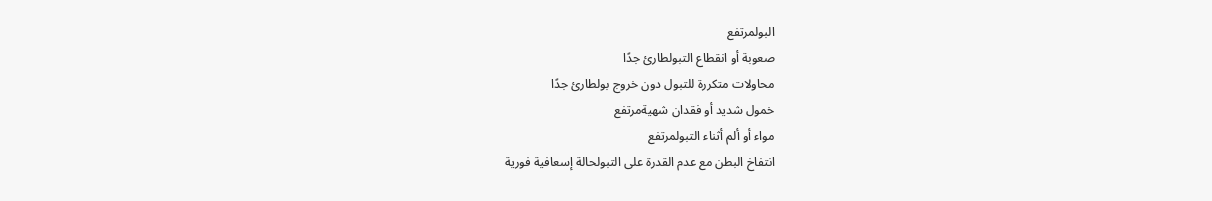البولمرتفع
صعوبة أو انقطاع التبولطارئ جدًا
محاولات متكررة للتبول دون خروج بولطارئ جدًا
خمول شديد أو فقدان شهيةمرتفع
مواء أو ألم أثناء التبولمرتفع
انتفاخ البطن مع عدم القدرة على التبولحالة إسعافية فورية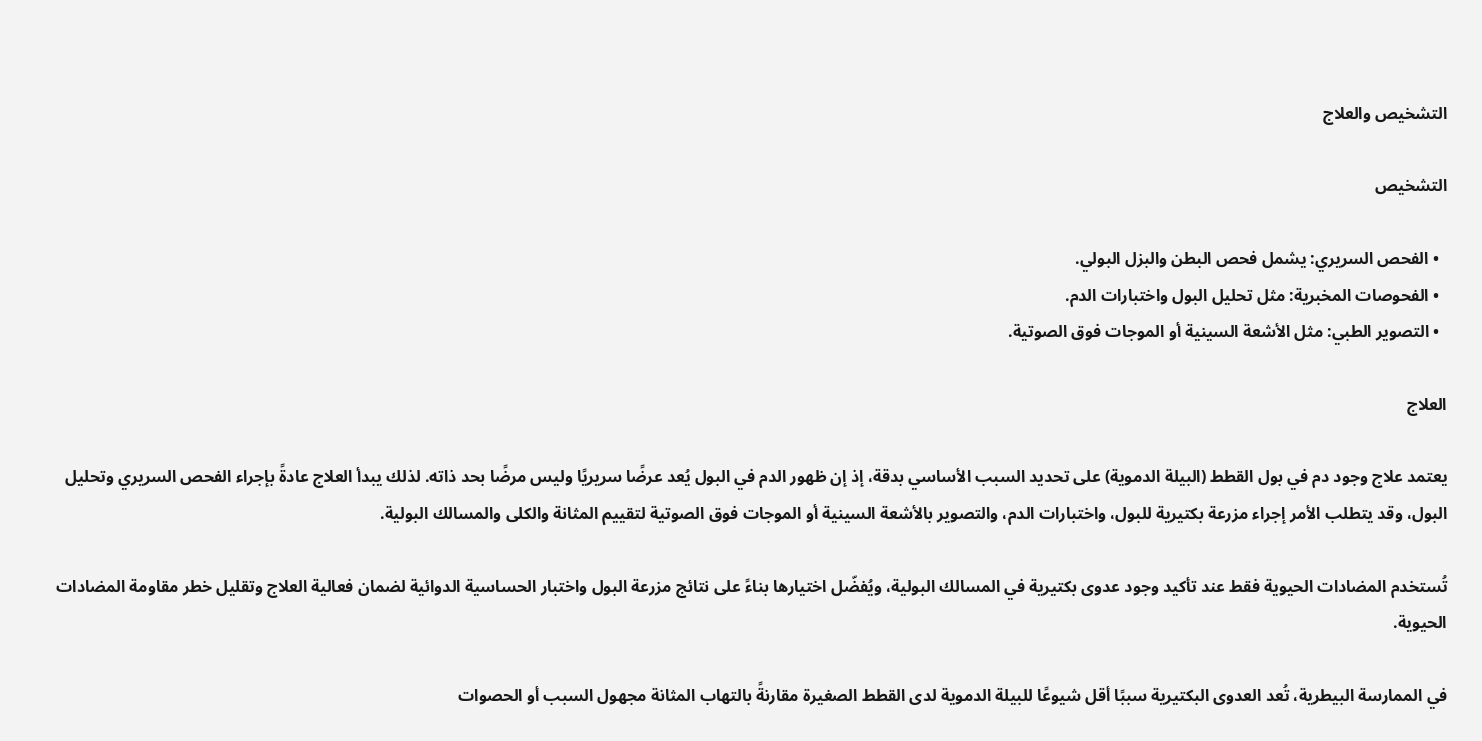التشخيص والعلاج

التشخيص

  • الفحص السريري: يشمل فحص البطن والبزل البولي.
  • الفحوصات المخبرية: مثل تحليل البول واختبارات الدم.
  • التصوير الطبي: مثل الأشعة السينية أو الموجات فوق الصوتية.

العلاج

يعتمد علاج وجود دم في بول القطط (البيلة الدموية) على تحديد السبب الأساسي بدقة، إذ إن ظهور الدم في البول يُعد عرضًا سريريًا وليس مرضًا بحد ذاته. لذلك يبدأ العلاج عادةً بإجراء الفحص السريري وتحليل البول، وقد يتطلب الأمر إجراء مزرعة بكتيرية للبول، واختبارات الدم، والتصوير بالأشعة السينية أو الموجات فوق الصوتية لتقييم المثانة والكلى والمسالك البولية.

تُستخدم المضادات الحيوية فقط عند تأكيد وجود عدوى بكتيرية في المسالك البولية، ويُفضّل اختيارها بناءً على نتائج مزرعة البول واختبار الحساسية الدوائية لضمان فعالية العلاج وتقليل خطر مقاومة المضادات الحيوية.

في الممارسة البيطرية، تُعد العدوى البكتيرية سببًا أقل شيوعًا للبيلة الدموية لدى القطط الصغيرة مقارنةً بالتهاب المثانة مجهول السبب أو الحصوات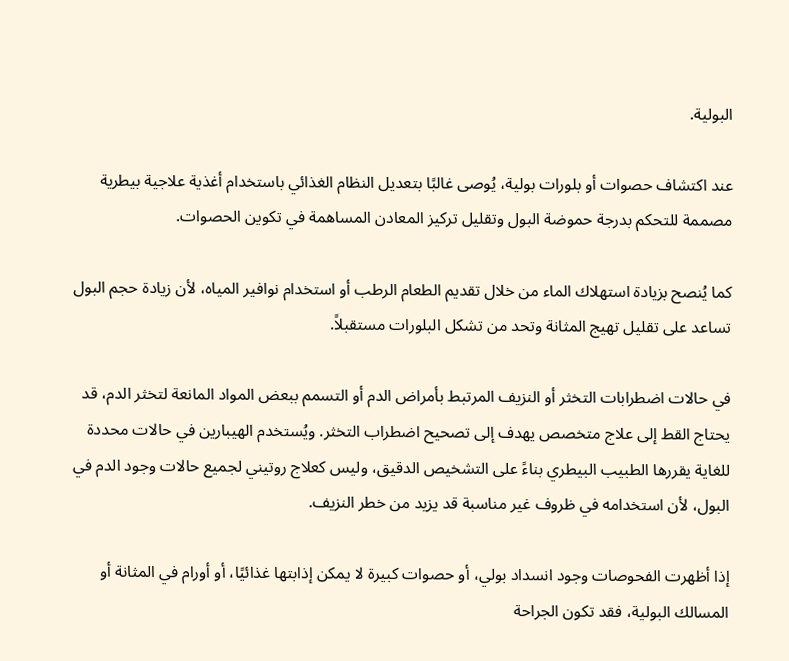البولية.

عند اكتشاف حصوات أو بلورات بولية، يُوصى غالبًا بتعديل النظام الغذائي باستخدام أغذية علاجية بيطرية مصممة للتحكم بدرجة حموضة البول وتقليل تركيز المعادن المساهمة في تكوين الحصوات.

كما يُنصح بزيادة استهلاك الماء من خلال تقديم الطعام الرطب أو استخدام نوافير المياه، لأن زيادة حجم البول تساعد على تقليل تهيج المثانة وتحد من تشكل البلورات مستقبلاً.

في حالات اضطرابات التخثر أو النزيف المرتبط بأمراض الدم أو التسمم ببعض المواد المانعة لتخثر الدم، قد يحتاج القط إلى علاج متخصص يهدف إلى تصحيح اضطراب التخثر. ويُستخدم الهيبارين في حالات محددة للغاية يقررها الطبيب البيطري بناءً على التشخيص الدقيق، وليس كعلاج روتيني لجميع حالات وجود الدم في البول، لأن استخدامه في ظروف غير مناسبة قد يزيد من خطر النزيف.

إذا أظهرت الفحوصات وجود انسداد بولي، أو حصوات كبيرة لا يمكن إذابتها غذائيًا، أو أورام في المثانة أو المسالك البولية، فقد تكون الجراحة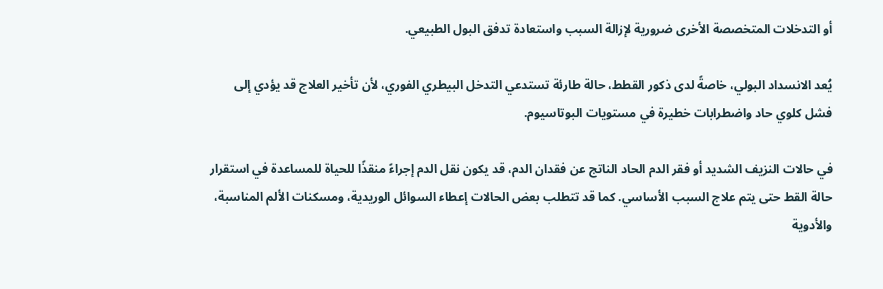أو التدخلات المتخصصة الأخرى ضرورية لإزالة السبب واستعادة تدفق البول الطبيعي.

يُعد الانسداد البولي، خاصةً لدى ذكور القطط، حالة طارئة تستدعي التدخل البيطري الفوري، لأن تأخير العلاج قد يؤدي إلى فشل كلوي حاد واضطرابات خطيرة في مستويات البوتاسيوم.

في حالات النزيف الشديد أو فقر الدم الحاد الناتج عن فقدان الدم، قد يكون نقل الدم إجراءً منقذًا للحياة للمساعدة في استقرار حالة القط حتى يتم علاج السبب الأساسي. كما قد تتطلب بعض الحالات إعطاء السوائل الوريدية، ومسكنات الألم المناسبة، والأدوية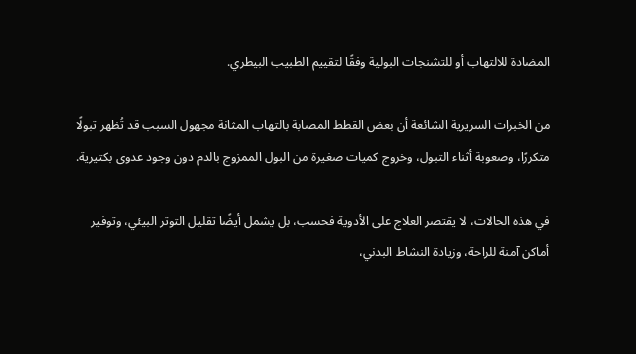المضادة للالتهاب أو للتشنجات البولية وفقًا لتقييم الطبيب البيطري.

من الخبرات السريرية الشائعة أن بعض القطط المصابة بالتهاب المثانة مجهول السبب قد تُظهر تبولًا متكررًا، وصعوبة أثناء التبول، وخروج كميات صغيرة من البول الممزوج بالدم دون وجود عدوى بكتيرية.

في هذه الحالات، لا يقتصر العلاج على الأدوية فحسب، بل يشمل أيضًا تقليل التوتر البيئي، وتوفير أماكن آمنة للراحة، وزيادة النشاط البدني،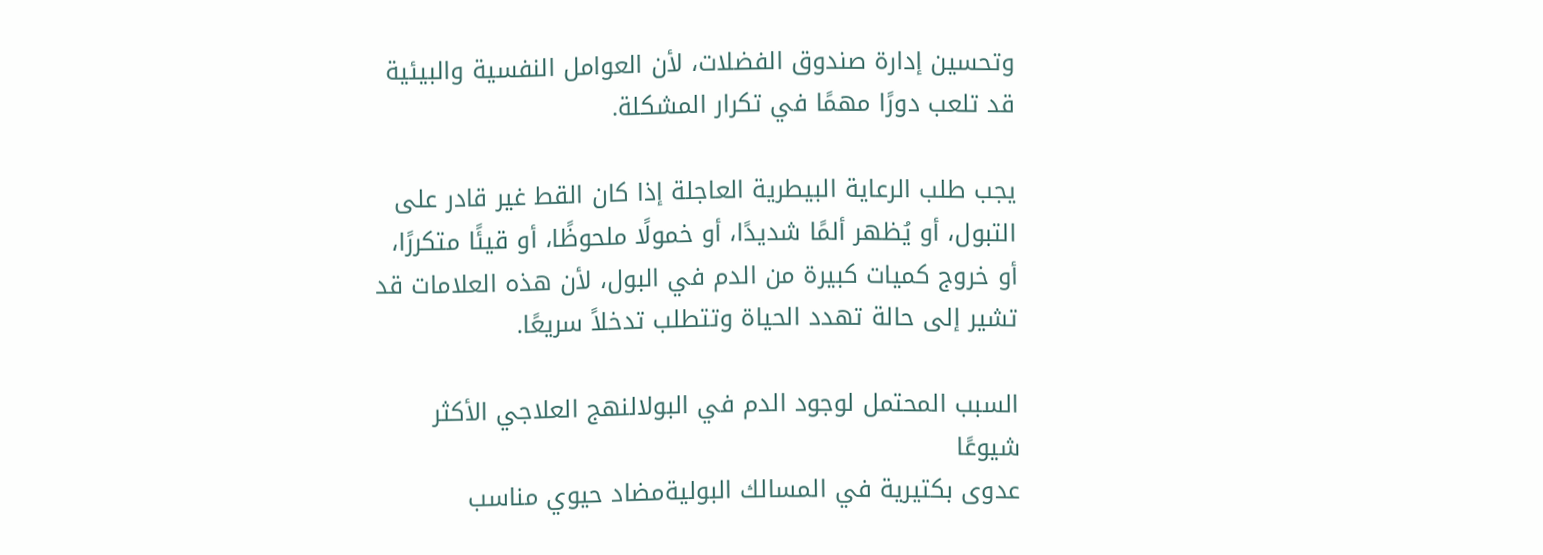وتحسين إدارة صندوق الفضلات، لأن العوامل النفسية والبيئية قد تلعب دورًا مهمًا في تكرار المشكلة.

يجب طلب الرعاية البيطرية العاجلة إذا كان القط غير قادر على التبول، أو يُظهر ألمًا شديدًا، أو خمولًا ملحوظًا، أو قيئًا متكررًا، أو خروج كميات كبيرة من الدم في البول، لأن هذه العلامات قد تشير إلى حالة تهدد الحياة وتتطلب تدخلاً سريعًا.

السبب المحتمل لوجود الدم في البولالنهج العلاجي الأكثر شيوعًا
عدوى بكتيرية في المسالك البوليةمضاد حيوي مناسب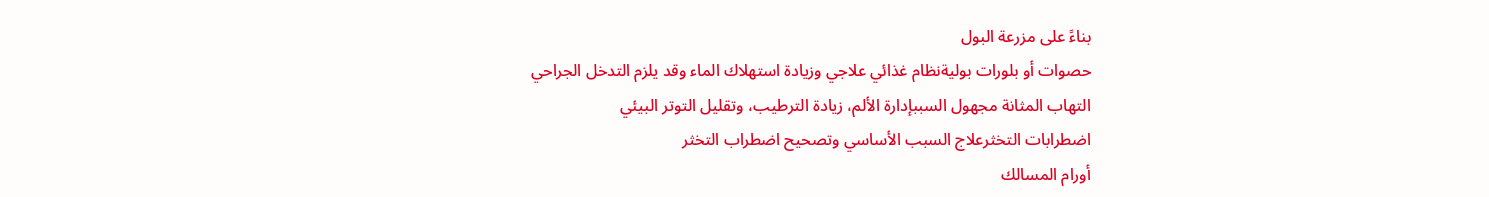بناءً على مزرعة البول
حصوات أو بلورات بوليةنظام غذائي علاجي وزيادة استهلاك الماء وقد يلزم التدخل الجراحي
التهاب المثانة مجهول السببإدارة الألم، زيادة الترطيب، وتقليل التوتر البيئي
اضطرابات التخثرعلاج السبب الأساسي وتصحيح اضطراب التخثر
أورام المسالك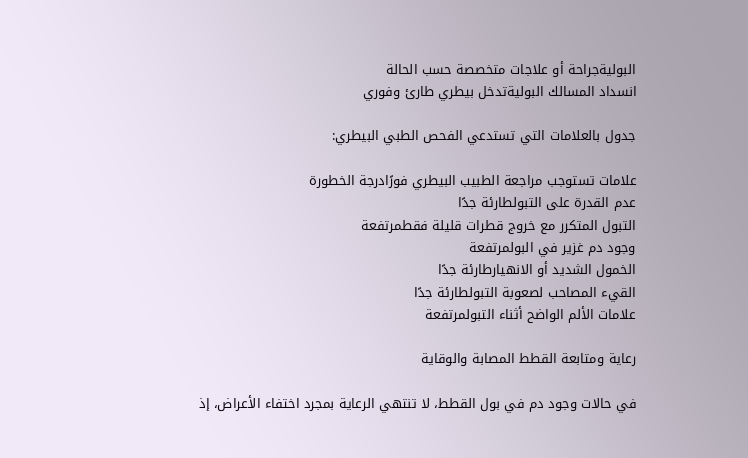البوليةجراحة أو علاجات متخصصة حسب الحالة
انسداد المسالك البوليةتدخل بيطري طارئ وفوري

جدول بالعلامات التي تستدعي الفحص الطبي البيطري:

علامات تستوجب مراجعة الطبيب البيطري فورًادرجة الخطورة
عدم القدرة على التبولطارئة جدًا
التبول المتكرر مع خروج قطرات قليلة فقطمرتفعة
وجود دم غزير في البولمرتفعة
الخمول الشديد أو الانهيارطارئة جدًا
القيء المصاحب لصعوبة التبولطارئة جدًا
علامات الألم الواضح أثناء التبولمرتفعة

رعاية ومتابعة القطط المصابة والوقاية

في حالات وجود دم في بول القطط، لا تنتهي الرعاية بمجرد اختفاء الأعراض، إذ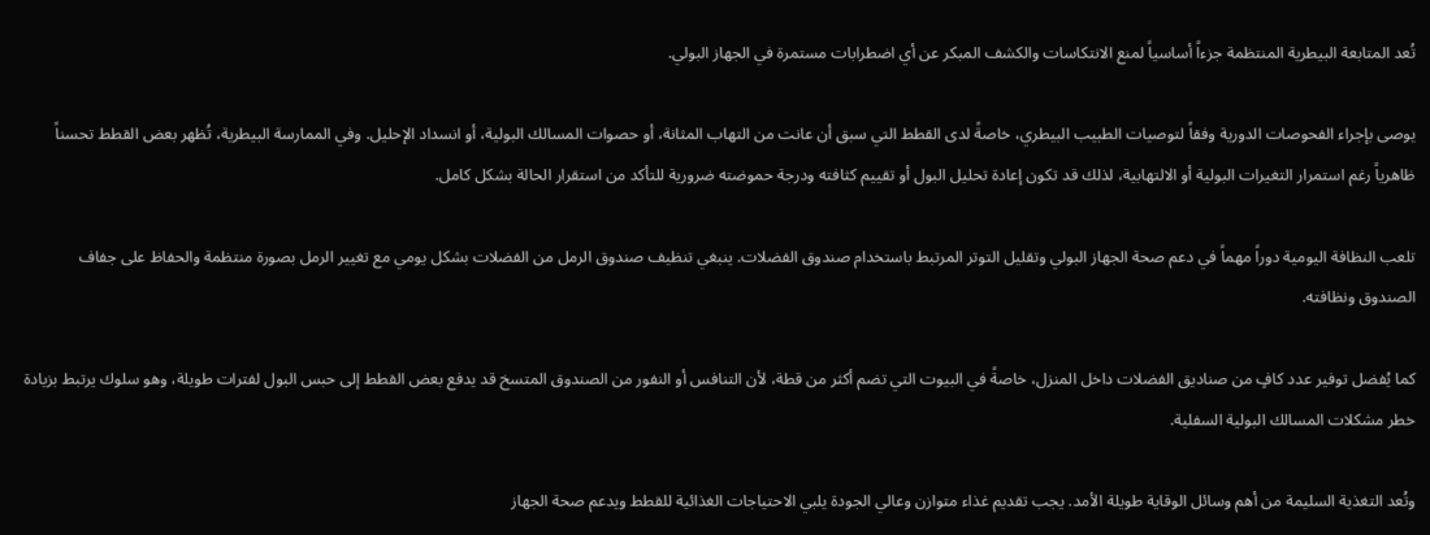تُعد المتابعة البيطرية المنتظمة جزءاً أساسياً لمنع الانتكاسات والكشف المبكر عن أي اضطرابات مستمرة في الجهاز البولي.

يوصى بإجراء الفحوصات الدورية وفقاً لتوصيات الطبيب البيطري، خاصةً لدى القطط التي سبق أن عانت من التهاب المثانة، أو حصوات المسالك البولية، أو انسداد الإحليل. وفي الممارسة البيطرية، تُظهر بعض القطط تحسناً ظاهرياً رغم استمرار التغيرات البولية أو الالتهابية، لذلك قد تكون إعادة تحليل البول أو تقييم كثافته ودرجة حموضته ضرورية للتأكد من استقرار الحالة بشكل كامل.

تلعب النظافة اليومية دوراً مهماً في دعم صحة الجهاز البولي وتقليل التوتر المرتبط باستخدام صندوق الفضلات. ينبغي تنظيف صندوق الرمل من الفضلات بشكل يومي مع تغيير الرمل بصورة منتظمة والحفاظ على جفاف الصندوق ونظافته.

كما يُفضل توفير عدد كافٍ من صناديق الفضلات داخل المنزل، خاصةً في البيوت التي تضم أكثر من قطة، لأن التنافس أو النفور من الصندوق المتسخ قد يدفع بعض القطط إلى حبس البول لفترات طويلة، وهو سلوك يرتبط بزيادة خطر مشكلات المسالك البولية السفلية.

وتُعد التغذية السليمة من أهم وسائل الوقاية طويلة الأمد. يجب تقديم غذاء متوازن وعالي الجودة يلبي الاحتياجات الغذائية للقطط ويدعم صحة الجهاز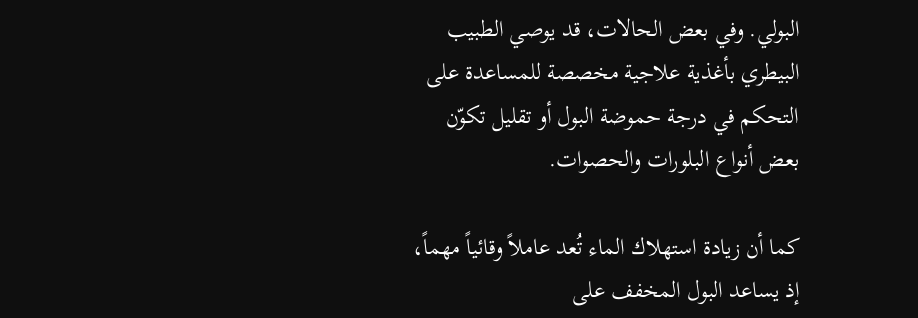البولي. وفي بعض الحالات، قد يوصي الطبيب البيطري بأغذية علاجية مخصصة للمساعدة على التحكم في درجة حموضة البول أو تقليل تكوّن بعض أنواع البلورات والحصوات.

كما أن زيادة استهلاك الماء تُعد عاملاً وقائياً مهماً، إذ يساعد البول المخفف على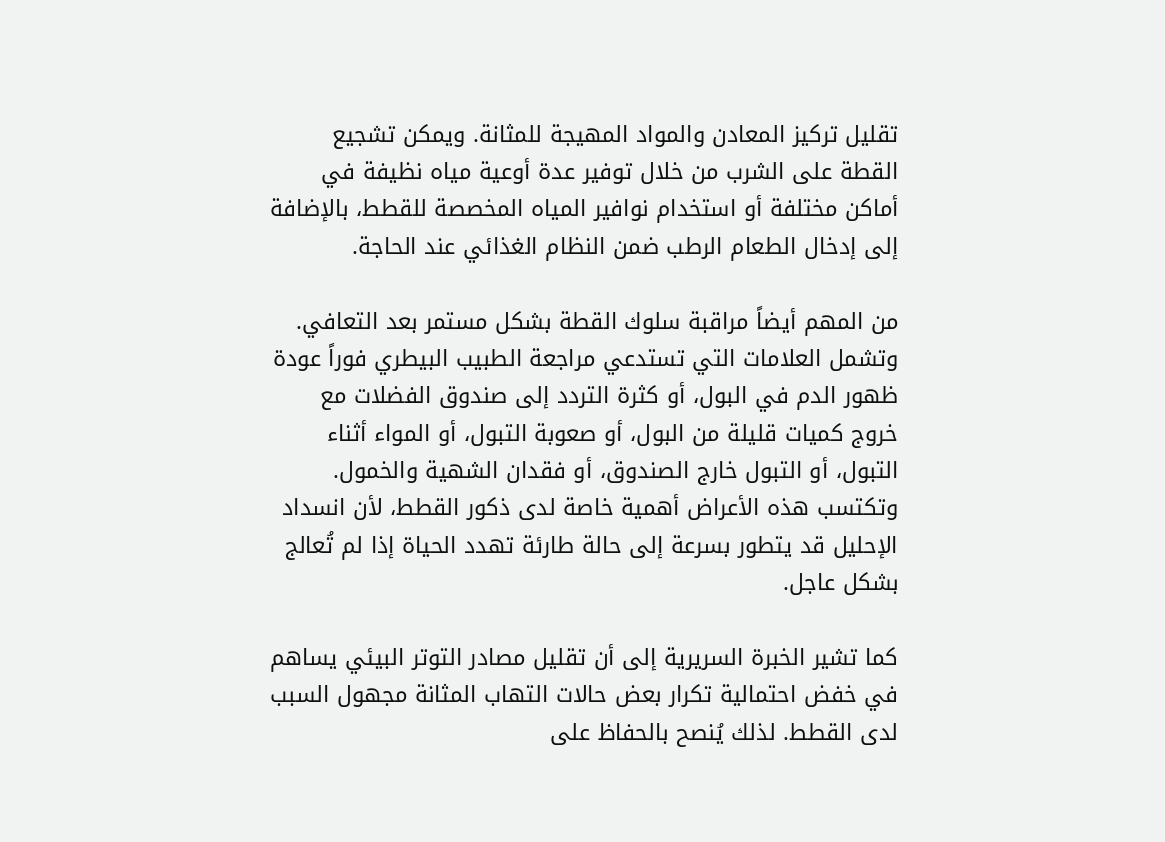تقليل تركيز المعادن والمواد المهيجة للمثانة. ويمكن تشجيع القطة على الشرب من خلال توفير عدة أوعية مياه نظيفة في أماكن مختلفة أو استخدام نوافير المياه المخصصة للقطط، بالإضافة إلى إدخال الطعام الرطب ضمن النظام الغذائي عند الحاجة.

من المهم أيضاً مراقبة سلوك القطة بشكل مستمر بعد التعافي. وتشمل العلامات التي تستدعي مراجعة الطبيب البيطري فوراً عودة ظهور الدم في البول، أو كثرة التردد إلى صندوق الفضلات مع خروج كميات قليلة من البول، أو صعوبة التبول، أو المواء أثناء التبول، أو التبول خارج الصندوق، أو فقدان الشهية والخمول. وتكتسب هذه الأعراض أهمية خاصة لدى ذكور القطط، لأن انسداد الإحليل قد يتطور بسرعة إلى حالة طارئة تهدد الحياة إذا لم تُعالج بشكل عاجل.

كما تشير الخبرة السريرية إلى أن تقليل مصادر التوتر البيئي يساهم في خفض احتمالية تكرار بعض حالات التهاب المثانة مجهول السبب لدى القطط. لذلك يُنصح بالحفاظ على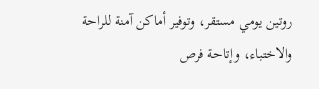روتين يومي مستقر، وتوفير أماكن آمنة للراحة والاختباء، وإتاحة فرص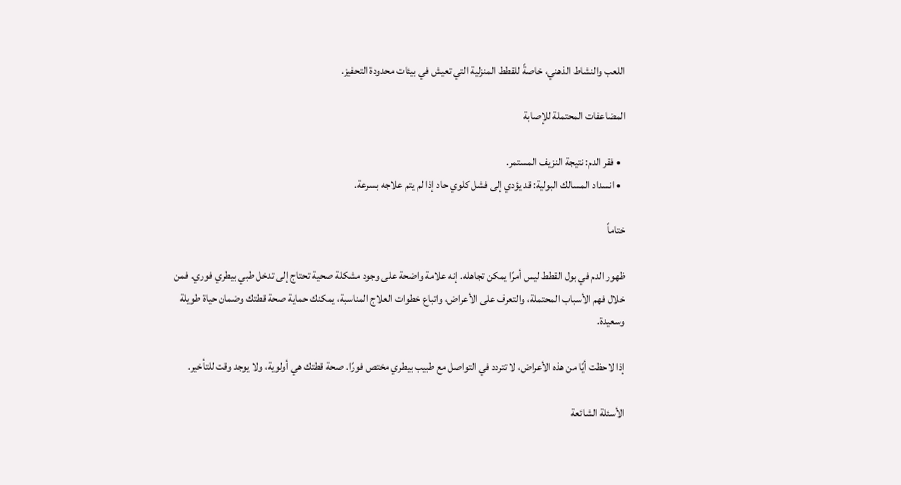اللعب والنشاط الذهني، خاصةً للقطط المنزلية التي تعيش في بيئات محدودة التحفيز.

المضاعفات المحتملة للإصابة

  • فقر الدم: نتيجة النزيف المستمر.
  • انسداد المسالك البولية: قد يؤدي إلى فشل كلوي حاد إذا لم يتم علاجه بسرعة.

ختاماً

ظهور الدم في بول القطط ليس أمرًا يمكن تجاهله. إنه علامة واضحة على وجود مشكلة صحية تحتاج إلى تدخل طبي بيطري فوري. فمن خلال فهم الأسباب المحتملة، والتعرف على الأعراض، واتباع خطوات العلاج المناسبة، يمكنك حماية صحة قطتك وضمان حياة طويلة وسعيدة.

إذا لاحظت أيًا من هذه الأعراض، لا تتردد في التواصل مع طبيب بيطري مختص فورًا. صحة قطتك هي أولوية، ولا يوجد وقت للتأخير.

الأسئلة الشائعة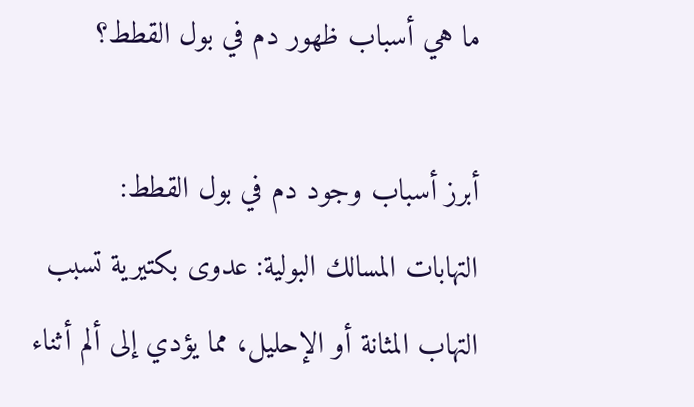ما هي أسباب ظهور دم في بول القطط؟

أبرز أسباب وجود دم في بول القطط:
التهابات المسالك البولية: عدوى بكتيرية تسبب التهاب المثانة أو الإحليل، مما يؤدي إلى ألم أثناء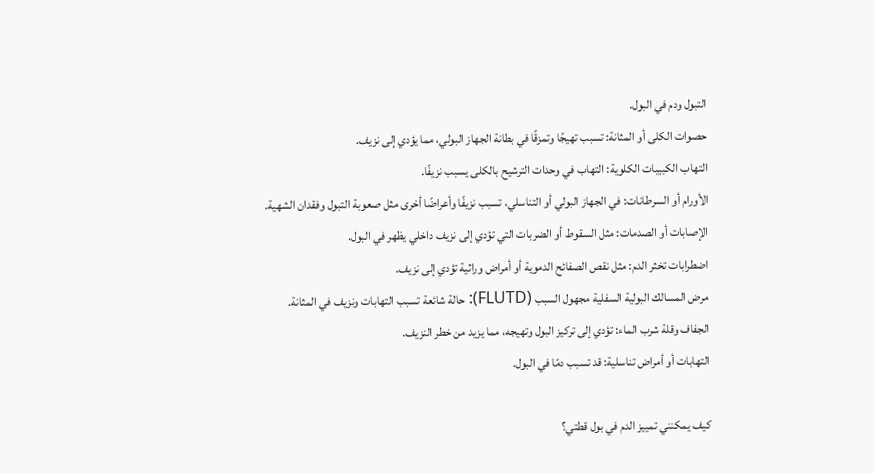التبول ودم في البول.
حصوات الكلى أو المثانة: تسبب تهيجًا وتمزقًا في بطانة الجهاز البولي، مما يؤدي إلى نزيف.
التهاب الكبيبات الكلوية: التهاب في وحدات الترشيح بالكلى يسبب نزيفًا.
الأورام أو السرطانات: في الجهاز البولي أو التناسلي، تسبب نزيفًا وأعراضًا أخرى مثل صعوبة التبول وفقدان الشهية.
الإصابات أو الصدمات: مثل السقوط أو الضربات التي تؤدي إلى نزيف داخلي يظهر في البول.
اضطرابات تخثر الدم: مثل نقص الصفائح الدموية أو أمراض وراثية تؤدي إلى نزيف.
مرض المسالك البولية السفلية مجهول السبب (FLUTD): حالة شائعة تسبب التهابات ونزيف في المثانة.
الجفاف وقلة شرب الماء: تؤدي إلى تركيز البول وتهيجه، مما يزيد من خطر النزيف.
التهابات أو أمراض تناسلية: قد تسبب دمًا في البول.

كيف يمكنني تمييز الدم في بول قطتي؟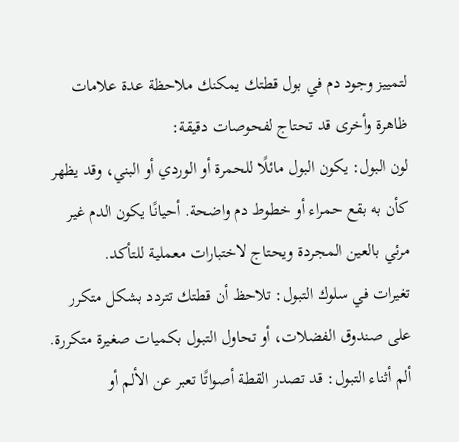لتمييز وجود دم في بول قطتك يمكنك ملاحظة عدة علامات ظاهرة وأخرى قد تحتاج لفحوصات دقيقة:
لون البول: يكون البول مائلًا للحمرة أو الوردي أو البني، وقد يظهر كأن به بقع حمراء أو خطوط دم واضحة. أحيانًا يكون الدم غير مرئي بالعين المجردة ويحتاج لاختبارات معملية للتأكد.
تغيرات في سلوك التبول: تلاحظ أن قطتك تتردد بشكل متكرر على صندوق الفضلات، أو تحاول التبول بكميات صغيرة متكررة.
ألم أثناء التبول: قد تصدر القطة أصواتًا تعبر عن الألم أو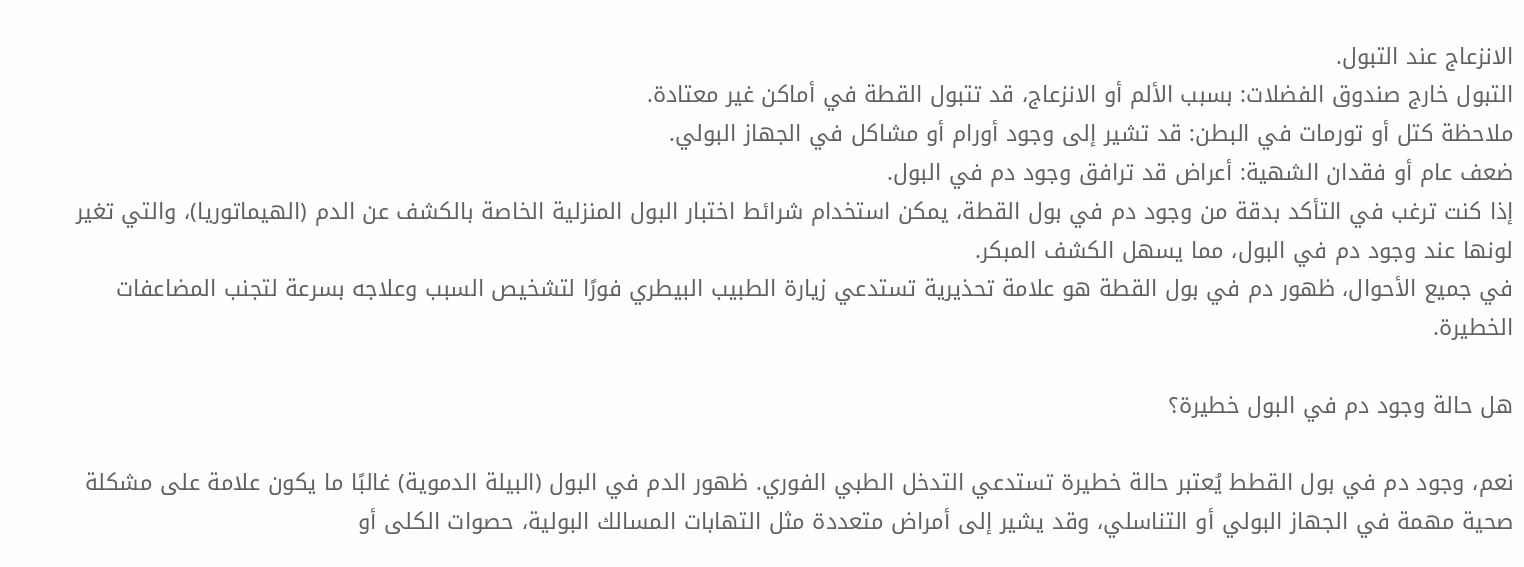الانزعاج عند التبول.
التبول خارج صندوق الفضلات: بسبب الألم أو الانزعاج، قد تتبول القطة في أماكن غير معتادة.
ملاحظة كتل أو تورمات في البطن: قد تشير إلى وجود أورام أو مشاكل في الجهاز البولي.
ضعف عام أو فقدان الشهية: أعراض قد ترافق وجود دم في البول.
إذا كنت ترغب في التأكد بدقة من وجود دم في بول القطة، يمكن استخدام شرائط اختبار البول المنزلية الخاصة بالكشف عن الدم (الهيماتوريا)، والتي تغير لونها عند وجود دم في البول، مما يسهل الكشف المبكر.
في جميع الأحوال، ظهور دم في بول القطة هو علامة تحذيرية تستدعي زيارة الطبيب البيطري فورًا لتشخيص السبب وعلاجه بسرعة لتجنب المضاعفات الخطيرة.

هل حالة وجود دم في البول خطيرة؟

نعم، وجود دم في بول القطط يُعتبر حالة خطيرة تستدعي التدخل الطبي الفوري. ظهور الدم في البول (البيلة الدموية) غالبًا ما يكون علامة على مشكلة صحية مهمة في الجهاز البولي أو التناسلي، وقد يشير إلى أمراض متعددة مثل التهابات المسالك البولية، حصوات الكلى أو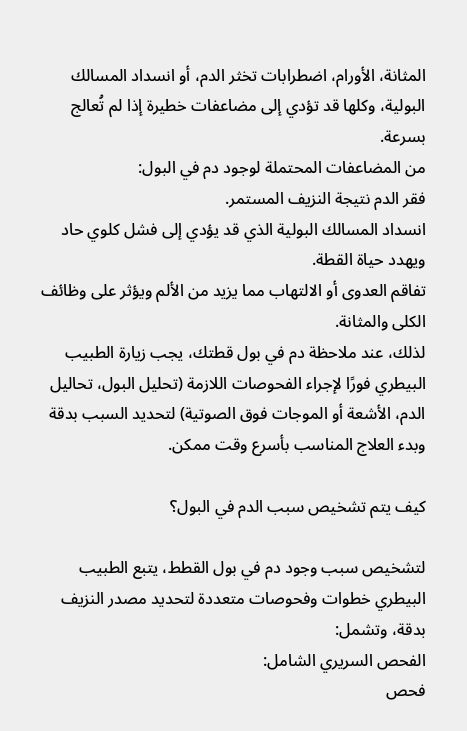المثانة، الأورام، اضطرابات تخثر الدم، أو انسداد المسالك البولية، وكلها قد تؤدي إلى مضاعفات خطيرة إذا لم تُعالج بسرعة.
من المضاعفات المحتملة لوجود دم في البول:
فقر الدم نتيجة النزيف المستمر.
انسداد المسالك البولية الذي قد يؤدي إلى فشل كلوي حاد ويهدد حياة القطة.
تفاقم العدوى أو الالتهاب مما يزيد من الألم ويؤثر على وظائف الكلى والمثانة.
لذلك، عند ملاحظة دم في بول قطتك، يجب زيارة الطبيب البيطري فورًا لإجراء الفحوصات اللازمة (تحليل البول، تحاليل الدم، الأشعة أو الموجات فوق الصوتية) لتحديد السبب بدقة وبدء العلاج المناسب بأسرع وقت ممكن.

كيف يتم تشخيص سبب الدم في البول؟

لتشخيص سبب وجود دم في بول القطط، يتبع الطبيب البيطري خطوات وفحوصات متعددة لتحديد مصدر النزيف بدقة، وتشمل:
الفحص السريري الشامل:
فحص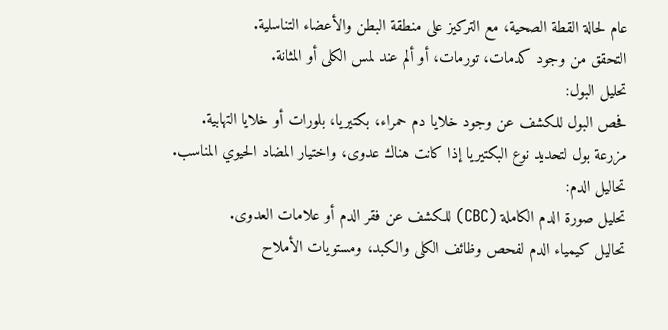عام لحالة القطة الصحية، مع التركيز على منطقة البطن والأعضاء التناسلية.
التحقق من وجود كدمات، تورمات، أو ألم عند لمس الكلى أو المثانة.
تحليل البول:
فحص البول للكشف عن وجود خلايا دم حمراء، بكتيريا، بلورات أو خلايا التهابية.
مزرعة بول لتحديد نوع البكتيريا إذا كانت هناك عدوى، واختيار المضاد الحيوي المناسب.
تحاليل الدم:
تحليل صورة الدم الكاملة (CBC) للكشف عن فقر الدم أو علامات العدوى.
تحاليل كيمياء الدم لفحص وظائف الكلى والكبد، ومستويات الأملاح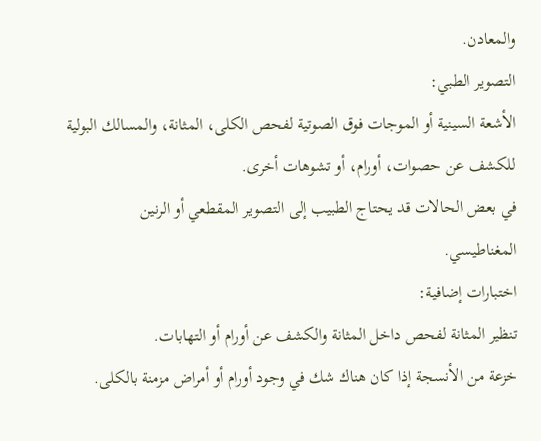والمعادن.
التصوير الطبي:
الأشعة السينية أو الموجات فوق الصوتية لفحص الكلى، المثانة، والمسالك البولية للكشف عن حصوات، أورام، أو تشوهات أخرى.
في بعض الحالات قد يحتاج الطبيب إلى التصوير المقطعي أو الرنين المغناطيسي.
اختبارات إضافية:
تنظير المثانة لفحص داخل المثانة والكشف عن أورام أو التهابات.
خزعة من الأنسجة إذا كان هناك شك في وجود أورام أو أمراض مزمنة بالكلى.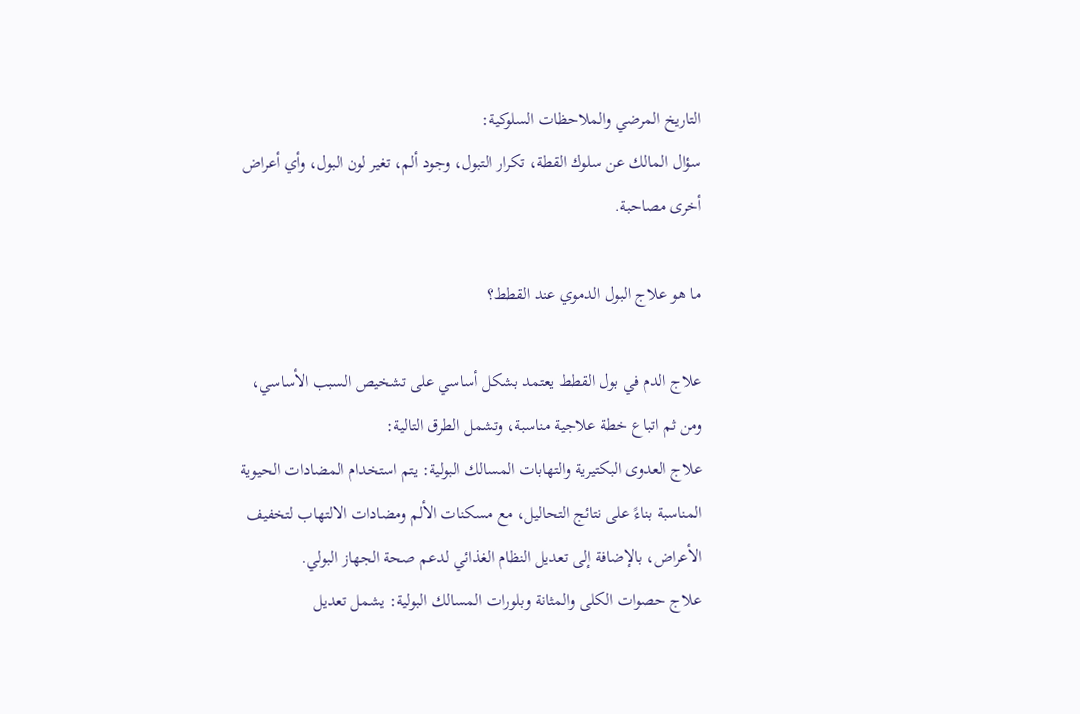التاريخ المرضي والملاحظات السلوكية:
سؤال المالك عن سلوك القطة، تكرار التبول، وجود ألم، تغير لون البول، وأي أعراض أخرى مصاحبة.

ما هو علاج البول الدموي عند القطط؟

علاج الدم في بول القطط يعتمد بشكل أساسي على تشخيص السبب الأساسي، ومن ثم اتباع خطة علاجية مناسبة، وتشمل الطرق التالية:
علاج العدوى البكتيرية والتهابات المسالك البولية: يتم استخدام المضادات الحيوية المناسبة بناءً على نتائج التحاليل، مع مسكنات الألم ومضادات الالتهاب لتخفيف الأعراض، بالإضافة إلى تعديل النظام الغذائي لدعم صحة الجهاز البولي.
علاج حصوات الكلى والمثانة وبلورات المسالك البولية: يشمل تعديل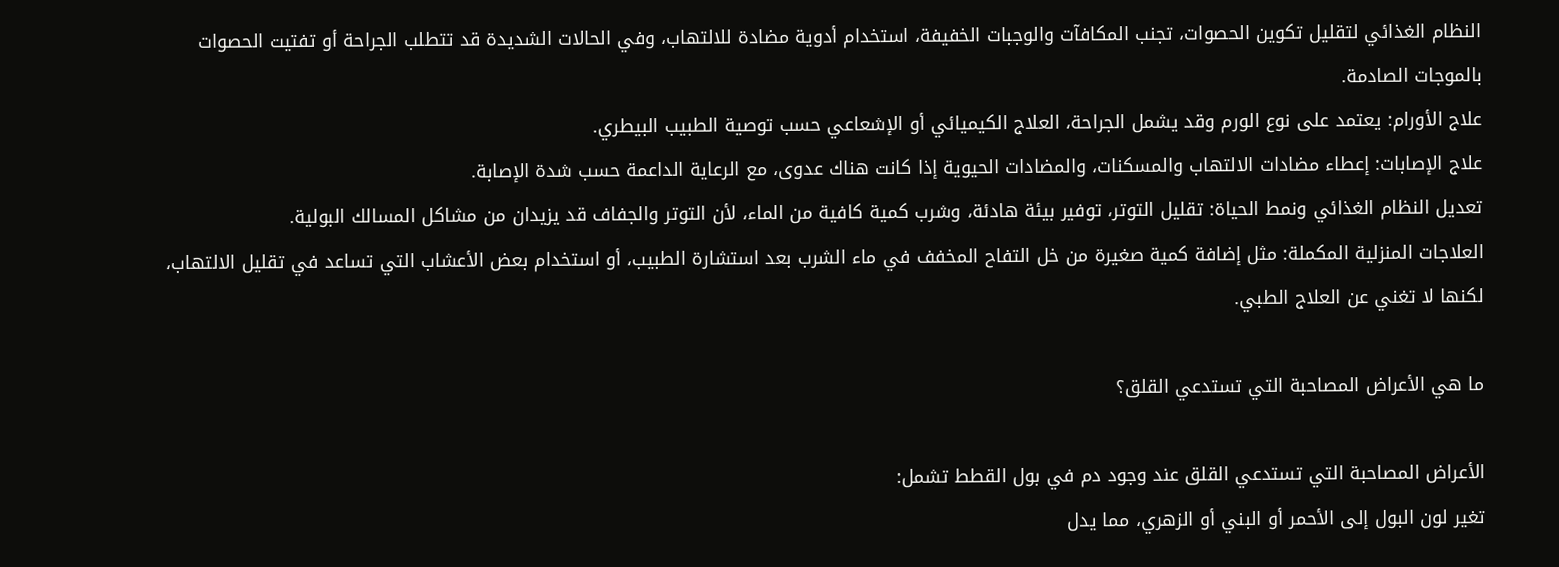النظام الغذائي لتقليل تكوين الحصوات، تجنب المكافآت والوجبات الخفيفة، استخدام أدوية مضادة للالتهاب، وفي الحالات الشديدة قد تتطلب الجراحة أو تفتيت الحصوات بالموجات الصادمة.
علاج الأورام: يعتمد على نوع الورم وقد يشمل الجراحة، العلاج الكيميائي أو الإشعاعي حسب توصية الطبيب البيطري.
علاج الإصابات: إعطاء مضادات الالتهاب والمسكنات، والمضادات الحيوية إذا كانت هناك عدوى، مع الرعاية الداعمة حسب شدة الإصابة.
تعديل النظام الغذائي ونمط الحياة: تقليل التوتر، توفير بيئة هادئة، وشرب كمية كافية من الماء، لأن التوتر والجفاف قد يزيدان من مشاكل المسالك البولية.
العلاجات المنزلية المكملة: مثل إضافة كمية صغيرة من خل التفاح المخفف في ماء الشرب بعد استشارة الطبيب، أو استخدام بعض الأعشاب التي تساعد في تقليل الالتهاب، لكنها لا تغني عن العلاج الطبي.

ما هي الأعراض المصاحبة التي تستدعي القلق؟

الأعراض المصاحبة التي تستدعي القلق عند وجود دم في بول القطط تشمل:
تغير لون البول إلى الأحمر أو البني أو الزهري، مما يدل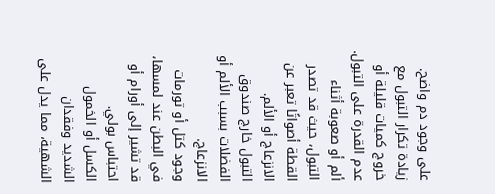على وجود دم واضح.
زيادة تكرار التبول مع خروج كميات قليلة أو عدم القدرة على التبول.
ألم أو صعوبة أثناء التبول، حيث قد تصدر القطة أصواتًا تعبر عن الانزعاج أو الألم.
التبول خارج صندوق الفضلات بسبب الألم أو الانزعاج.
وجود كتل أو تورمات في البطن عند لمسها، قد تشير إلى أورام أو احتباس بولي.
الكسل أو الخمول الشديد وفقدان الشهية، مما يدل على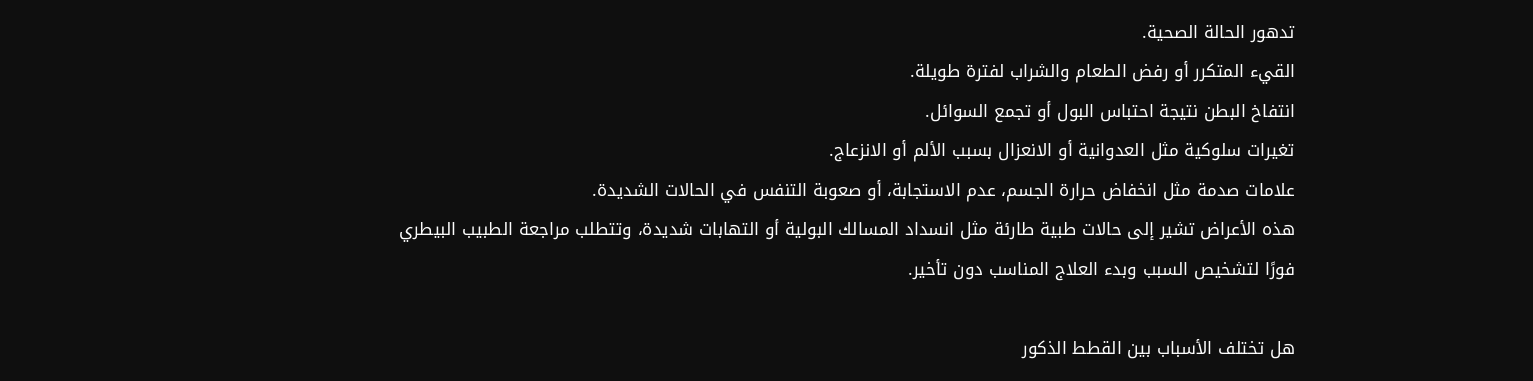تدهور الحالة الصحية.
القيء المتكرر أو رفض الطعام والشراب لفترة طويلة.
انتفاخ البطن نتيجة احتباس البول أو تجمع السوائل.
تغيرات سلوكية مثل العدوانية أو الانعزال بسبب الألم أو الانزعاج.
علامات صدمة مثل انخفاض حرارة الجسم، عدم الاستجابة، أو صعوبة التنفس في الحالات الشديدة.
هذه الأعراض تشير إلى حالات طبية طارئة مثل انسداد المسالك البولية أو التهابات شديدة، وتتطلب مراجعة الطبيب البيطري فورًا لتشخيص السبب وبدء العلاج المناسب دون تأخير.

هل تختلف الأسباب بين القطط الذكور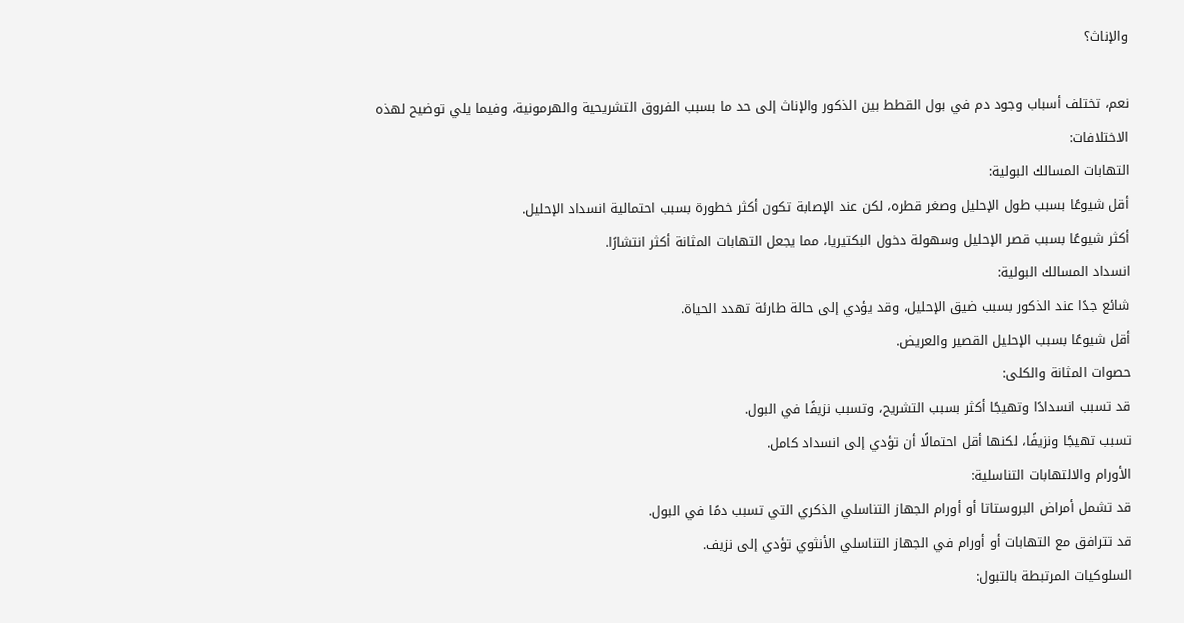والإناث؟

نعم، تختلف أسباب وجود دم في بول القطط بين الذكور والإناث إلى حد ما بسبب الفروق التشريحية والهرمونية، وفيما يلي توضيح لهذه الاختلافات:
التهابات المسالك البولية:
أقل شيوعًا بسبب طول الإحليل وصغر قطره، لكن عند الإصابة تكون أكثر خطورة بسبب احتمالية انسداد الإحليل.
أكثر شيوعًا بسبب قصر الإحليل وسهولة دخول البكتيريا، مما يجعل التهابات المثانة أكثر انتشارًا.
انسداد المسالك البولية:
شائع جدًا عند الذكور بسبب ضيق الإحليل، وقد يؤدي إلى حالة طارئة تهدد الحياة.
أقل شيوعًا بسبب الإحليل القصير والعريض.
حصوات المثانة والكلى:
قد تسبب انسدادًا وتهيجًا أكثر بسبب التشريح، وتسبب نزيفًا في البول.
تسبب تهيجًا ونزيفًا، لكنها أقل احتمالًا أن تؤدي إلى انسداد كامل.
الأورام والالتهابات التناسلية:
قد تشمل أمراض البروستاتا أو أورام الجهاز التناسلي الذكري التي تسبب دمًا في البول.
قد تترافق مع التهابات أو أورام في الجهاز التناسلي الأنثوي تؤدي إلى نزيف.
السلوكيات المرتبطة بالتبول: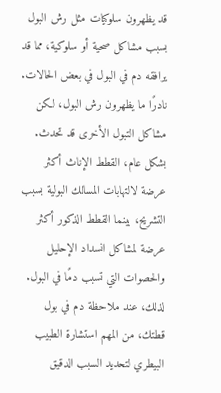قد يظهرون سلوكيات مثل رش البول بسبب مشاكل صحية أو سلوكية، مما قد يرافقه دم في البول في بعض الحالات.
نادرًا ما يظهرون رش البول، لكن مشاكل التبول الأخرى قد تحدث.
بشكل عام، القطط الإناث أكثر عرضة لالتهابات المسالك البولية بسبب التشريح، بينما القطط الذكور أكثر عرضة لمشاكل انسداد الإحليل والحصوات التي تسبب دمًا في البول.
لذلك، عند ملاحظة دم في بول قطتك، من المهم استشارة الطبيب البيطري لتحديد السبب الدقيق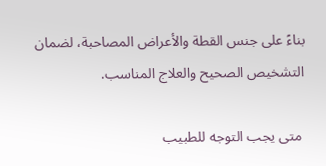بناءً على جنس القطة والأعراض المصاحبة، لضمان التشخيص الصحيح والعلاج المناسب.

 متى يجب التوجه للطبيب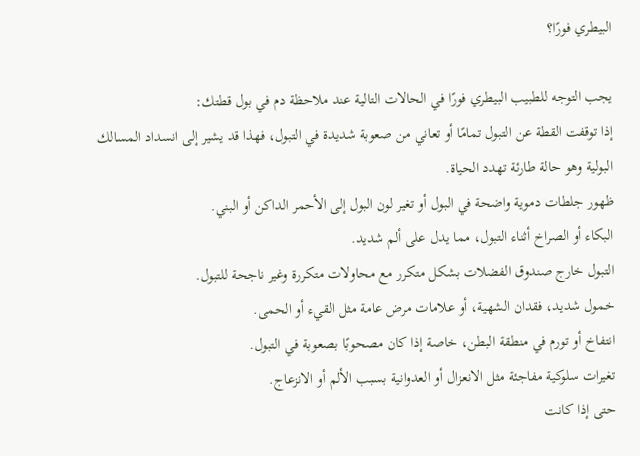البيطري فورًا؟

يجب التوجه للطبيب البيطري فورًا في الحالات التالية عند ملاحظة دم في بول قطتك:
إذا توقفت القطة عن التبول تمامًا أو تعاني من صعوبة شديدة في التبول، فهذا قد يشير إلى انسداد المسالك البولية وهو حالة طارئة تهدد الحياة.
ظهور جلطات دموية واضحة في البول أو تغير لون البول إلى الأحمر الداكن أو البني.
البكاء أو الصراخ أثناء التبول، مما يدل على ألم شديد.
التبول خارج صندوق الفضلات بشكل متكرر مع محاولات متكررة وغير ناجحة للتبول.
خمول شديد، فقدان الشهية، أو علامات مرض عامة مثل القيء أو الحمى.
انتفاخ أو تورم في منطقة البطن، خاصة إذا كان مصحوبًا بصعوبة في التبول.
تغيرات سلوكية مفاجئة مثل الانعزال أو العدوانية بسبب الألم أو الانزعاج.
حتى إذا كانت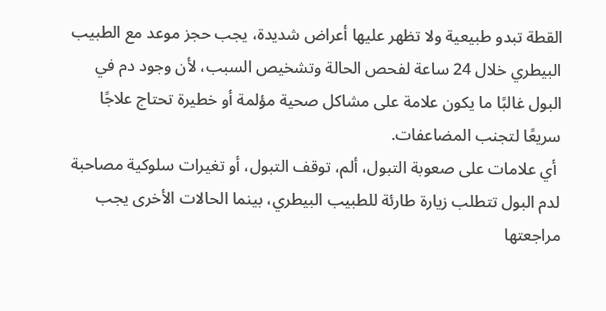القطة تبدو طبيعية ولا تظهر عليها أعراض شديدة، يجب حجز موعد مع الطبيب البيطري خلال 24 ساعة لفحص الحالة وتشخيص السبب، لأن وجود دم في البول غالبًا ما يكون علامة على مشاكل صحية مؤلمة أو خطيرة تحتاج علاجًا سريعًا لتجنب المضاعفات.
 أي علامات على صعوبة التبول، ألم، توقف التبول، أو تغيرات سلوكية مصاحبة لدم البول تتطلب زيارة طارئة للطبيب البيطري، بينما الحالات الأخرى يجب مراجعتها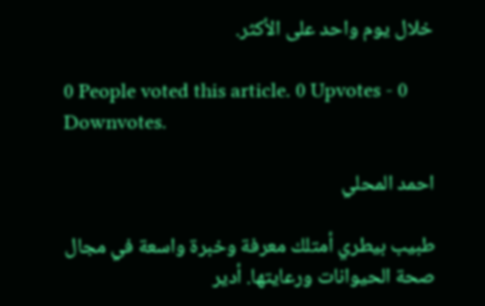خلال يوم واحد على الأكثر.

0 People voted this article. 0 Upvotes - 0 Downvotes.

احمد المحلي

طبيب بيطري أمتلك معرفة وخبرة واسعة في مجال صحة الحيوانات ورعايتها. أدير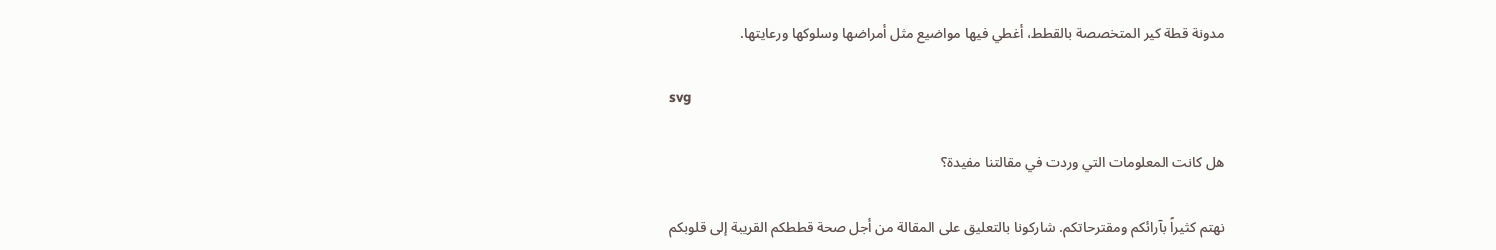مدونة قطة كير المتخصصة بالقطط، أغطي فيها مواضيع مثل أمراضها وسلوكها ورعايتها.

svg

هل كانت المعلومات التي وردت في مقالتنا مفيدة؟

نهتم كثيراً بآرائكم ومقترحاتكم. شاركونا بالتعليق على المقالة من أجل صحة قططكم القريبة إلى قلوبكم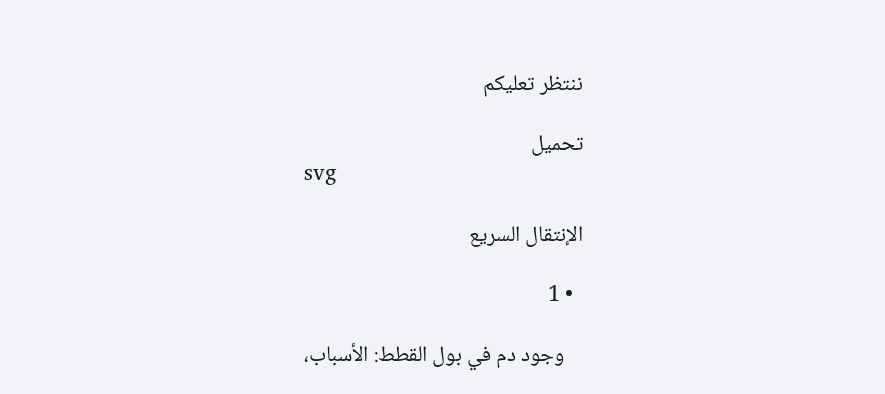ننتظر تعليكم

تحميل
svg

الإنتقال السريع

  • 1

    وجود دم في بول القطط: الأسباب،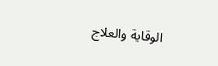الوقاية والعلاج